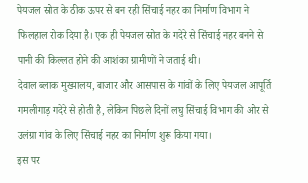पेयजल स्रोत के ठीक ऊपर से बन रही सिंचाई नहर का निर्माण विभाग ने फिलहाल रोक दिया है। एक ही पेयजल स्रोत के गदेरे से सिंचाई नहर बनने से पानी की किल्लत होने की आशंका ग्रामीणों ने जताई थी।
देवाल ब्लाक मुख्यालय, बाजार और आसपास के गांवों के लिए पेयजल आपूर्ति गमलीगाड़ गदेरे से होती है, लेकिन पिछले दिनों लघु सिंचाई विभाग की ओर से उलंग्रा गांव के लिए सिंचाई नहर का निर्माण शुरू किया गया।
इस पर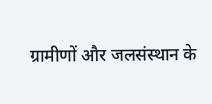ग्रामीणों और जलसंस्थान के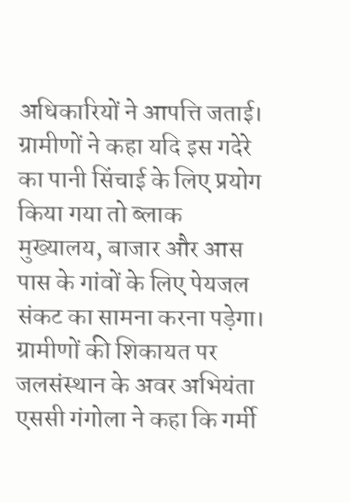अधिकारियों ने आपत्ति जताई। ग्रामीणों ने कहा यदि इस गदेरे का पानी सिंचाई के लिए प्रयोग किया गया तो ब्लाक मुख्यालय, बाजार और आस पास के गांवों के लिए पेयजल संकट का सामना करना पड़ेगा।
ग्रामीणों की शिकायत पर जलसंस्थान के अवर अभियंता एससी गंगोला ने कहा कि गर्मी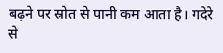बढ़ने पर स्रोत से पानी कम आता है। गदेरे से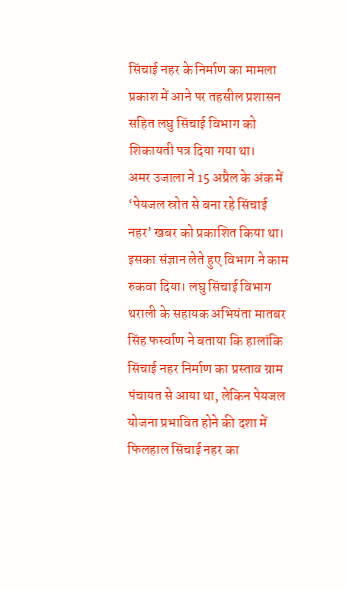सिंचाई नहर के निर्माण का मामला प्रकाश में आने पर तहसील प्रशासन सहित लघु सिंचाई विभाग को शिकायती पत्र दिया गया था।
अमर उजाला ने 15 अप्रैल के अंक में ‘पेयजल स्रोत से बना रहे सिंचाई नहर’ खबर को प्रकाशित किया था। इसका संज्ञान लेते हुए विभाग ने काम रुकवा दिया। लघु सिंचाई विभाग थराली के सहायक अभियंता मातबर सिंह फर्स्वाण ने बताया कि हालांकि सिंचाई नहर निर्माण का प्रस्ताव ग्राम पंचायत से आया था, लेकिन पेयजल योजना प्रभावित होने की दशा में फिलहाल सिंचाई नहर का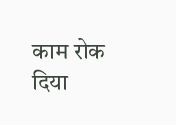काम रोक दिया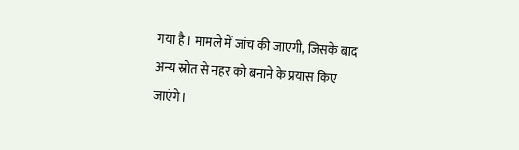गया है। मामले में जांच की जाएगी, जिसके बाद अन्य स्रोत से नहर को बनाने के प्रयास किए जाएंगे।